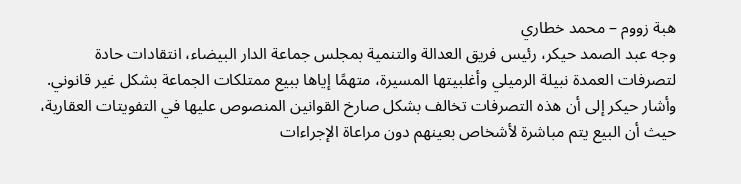هبة زووم – محمد خطاري
وجه عبد الصمد حيكر، رئيس فريق العدالة والتنمية بمجلس جماعة الدار البيضاء، انتقادات حادة لتصرفات العمدة نبيلة الرميلي وأغلبيتها المسيرة، متهمًا إياها ببيع ممتلكات الجماعة بشكل غير قانوني.
وأشار حيكر إلى أن هذه التصرفات تخالف بشكل صارخ القوانين المنصوص عليها في التفويتات العقارية، حيث أن البيع يتم مباشرة لأشخاص بعينهم دون مراعاة الإجراءات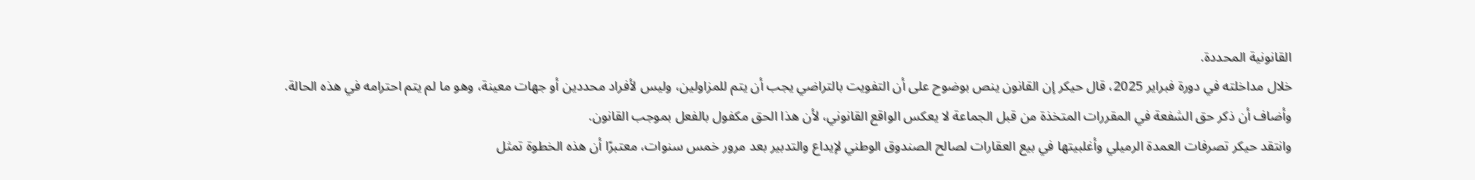القانونية المحددة.
خلال مداخلته في دورة فبراير 2025، قال حيكر إن القانون ينص بوضوح على أن التفويت بالتراضي يجب أن يتم للمزاولين، وليس لأفراد محددين أو جهات معينة، وهو ما لم يتم احترامه في هذه الحالة.
وأضاف أن ذكر حق الشفعة في المقررات المتخذة من قبل الجماعة لا يعكس الواقع القانوني، لأن هذا الحق مكفول بالفعل بموجب القانون.
وانتقد حيكر تصرفات العمدة الرميلي وأغلبيتها في بيع العقارات لصالح الصندوق الوطني لإيداع والتدبير بعد مرور خمس سنوات، معتبرًا أن هذه الخطوة تمثل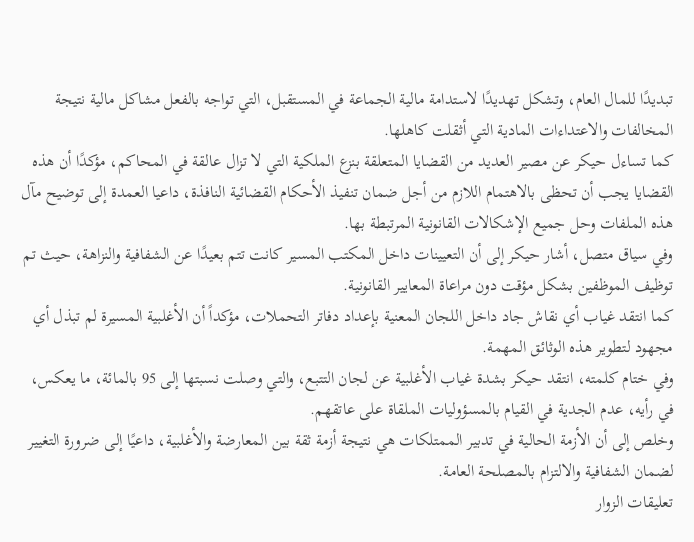تبديدًا للمال العام، وتشكل تهديدًا لاستدامة مالية الجماعة في المستقبل، التي تواجه بالفعل مشاكل مالية نتيجة المخالفات والاعتداءات المادية التي أثقلت كاهلها.
كما تساءل حيكر عن مصير العديد من القضايا المتعلقة بنزع الملكية التي لا تزال عالقة في المحاكم، مؤكدًا أن هذه القضايا يجب أن تحظى بالاهتمام اللازم من أجل ضمان تنفيذ الأحكام القضائية النافذة، داعيا العمدة إلى توضيح مآل هذه الملفات وحل جميع الإشكالات القانونية المرتبطة بها.
وفي سياق متصل، أشار حيكر إلى أن التعيينات داخل المكتب المسير كانت تتم بعيدًا عن الشفافية والنزاهة، حيث تم توظيف الموظفين بشكل مؤقت دون مراعاة المعايير القانونية.
كما انتقد غياب أي نقاش جاد داخل اللجان المعنية بإعداد دفاتر التحملات، مؤكداً أن الأغلبية المسيرة لم تبذل أي مجهود لتطوير هذه الوثائق المهمة.
وفي ختام كلمته، انتقد حيكر بشدة غياب الأغلبية عن لجان التتبع، والتي وصلت نسبتها إلى 95 بالمائة، ما يعكس، في رأيه، عدم الجدية في القيام بالمسؤوليات الملقاة على عاتقهم.
وخلص إلى أن الأزمة الحالية في تدبير الممتلكات هي نتيجة أزمة ثقة بين المعارضة والأغلبية، داعيًا إلى ضرورة التغيير لضمان الشفافية والالتزام بالمصلحة العامة.
تعليقات الزوار